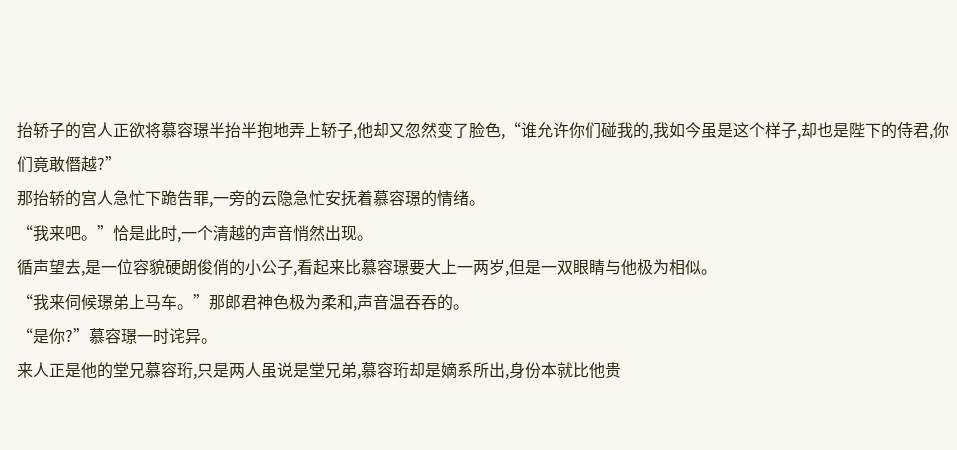抬轿子的宫人正欲将慕容璟半抬半抱地弄上轿子,他却又忽然变了脸色,“谁允许你们碰我的,我如今虽是这个样子,却也是陛下的侍君,你们竟敢僭越?”
那抬轿的宫人急忙下跪告罪,一旁的云隐急忙安抚着慕容璟的情绪。
“我来吧。”恰是此时,一个清越的声音悄然出现。
循声望去,是一位容貌硬朗俊俏的小公子,看起来比慕容璟要大上一两岁,但是一双眼睛与他极为相似。
“我来伺候璟弟上马车。”那郎君神色极为柔和,声音温吞吞的。
“是你?”慕容璟一时诧异。
来人正是他的堂兄慕容珩,只是两人虽说是堂兄弟,慕容珩却是嫡系所出,身份本就比他贵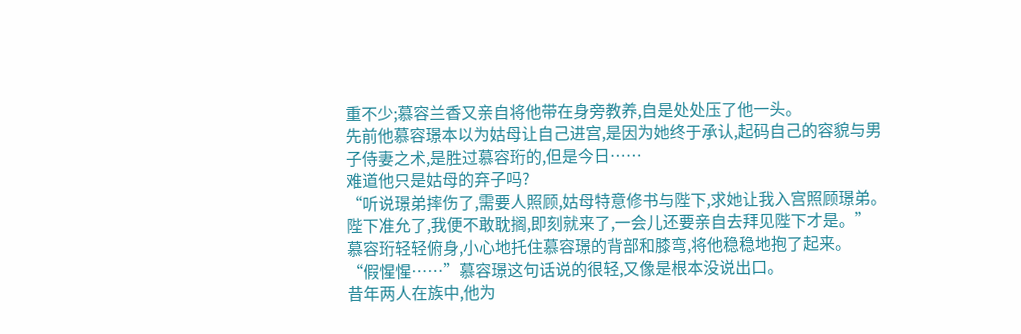重不少;慕容兰香又亲自将他带在身旁教养,自是处处压了他一头。
先前他慕容璟本以为姑母让自己进宫,是因为她终于承认,起码自己的容貌与男子侍妻之术,是胜过慕容珩的,但是今日……
难道他只是姑母的弃子吗?
“听说璟弟摔伤了,需要人照顾,姑母特意修书与陛下,求她让我入宫照顾璟弟。陛下准允了,我便不敢耽搁,即刻就来了,一会儿还要亲自去拜见陛下才是。”
慕容珩轻轻俯身,小心地托住慕容璟的背部和膝弯,将他稳稳地抱了起来。
“假惺惺……”慕容璟这句话说的很轻,又像是根本没说出口。
昔年两人在族中,他为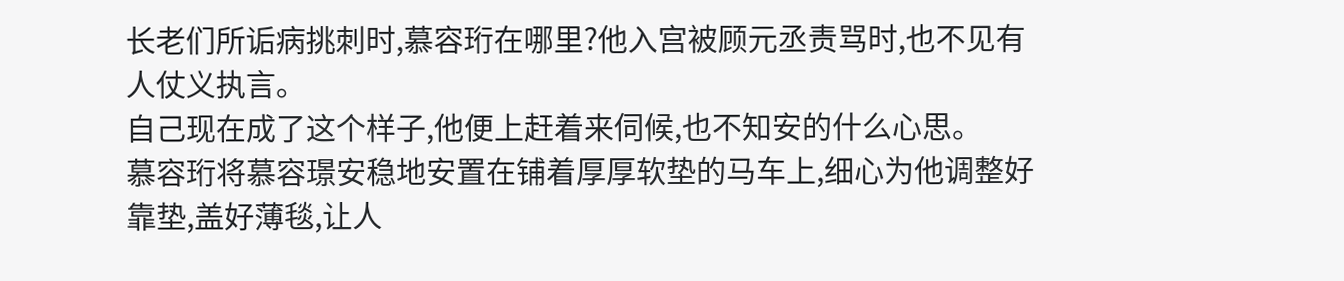长老们所诟病挑刺时,慕容珩在哪里?他入宫被顾元丞责骂时,也不见有人仗义执言。
自己现在成了这个样子,他便上赶着来伺候,也不知安的什么心思。
慕容珩将慕容璟安稳地安置在铺着厚厚软垫的马车上,细心为他调整好靠垫,盖好薄毯,让人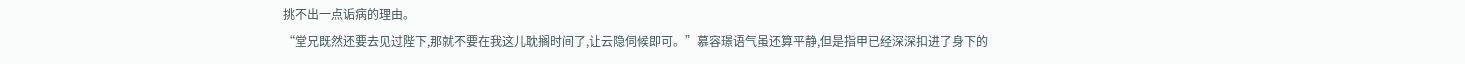挑不出一点诟病的理由。
“堂兄既然还要去见过陛下,那就不要在我这儿耽搁时间了,让云隐伺候即可。”慕容璟语气虽还算平静,但是指甲已经深深扣进了身下的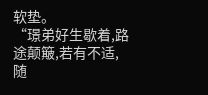软垫。
“璟弟好生歇着,路途颠簸,若有不适,随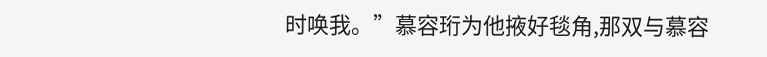时唤我。”慕容珩为他掖好毯角,那双与慕容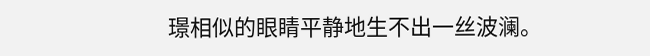璟相似的眼睛平静地生不出一丝波澜。